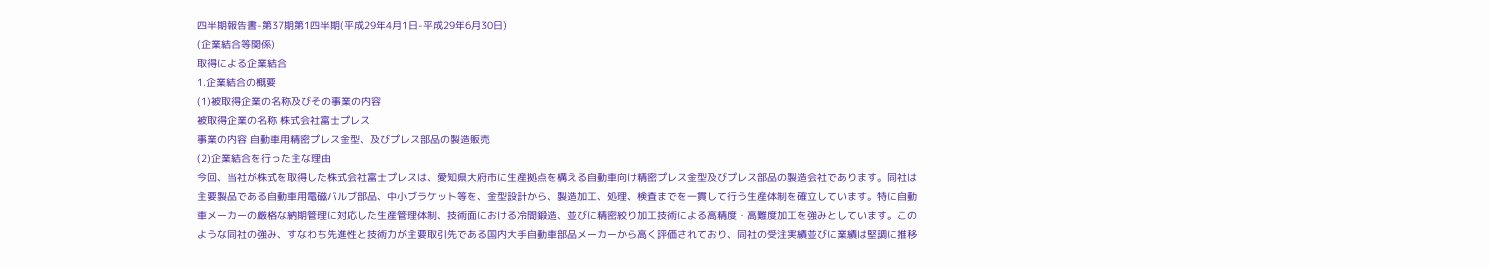四半期報告書-第37期第1四半期(平成29年4月1日-平成29年6月30日)
(企業結合等関係)
取得による企業結合
1.企業結合の概要
(1)被取得企業の名称及びその事業の内容
被取得企業の名称 株式会社富士プレス
事業の内容 自動車用精密プレス金型、及びプレス部品の製造販売
(2)企業結合を行った主な理由
今回、当社が株式を取得した株式会社富士プレスは、愛知県大府市に生産拠点を構える自動車向け精密プレス金型及びプレス部品の製造会社であります。同社は主要製品である自動車用電磁バルブ部品、中小ブラケット等を、金型設計から、製造加工、処理、検査までを一貫して行う生産体制を確立しています。特に自動車メーカーの厳格な納期管理に対応した生産管理体制、技術面における冷間鍛造、並びに精密絞り加工技術による高精度・高難度加工を強みとしています。このような同社の強み、すなわち先進性と技術力が主要取引先である国内大手自動車部品メーカーから高く評価されており、同社の受注実績並びに業績は堅調に推移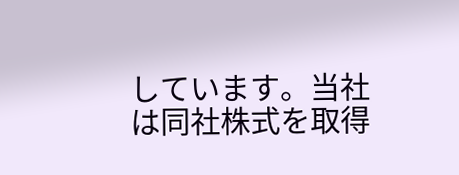しています。当社は同社株式を取得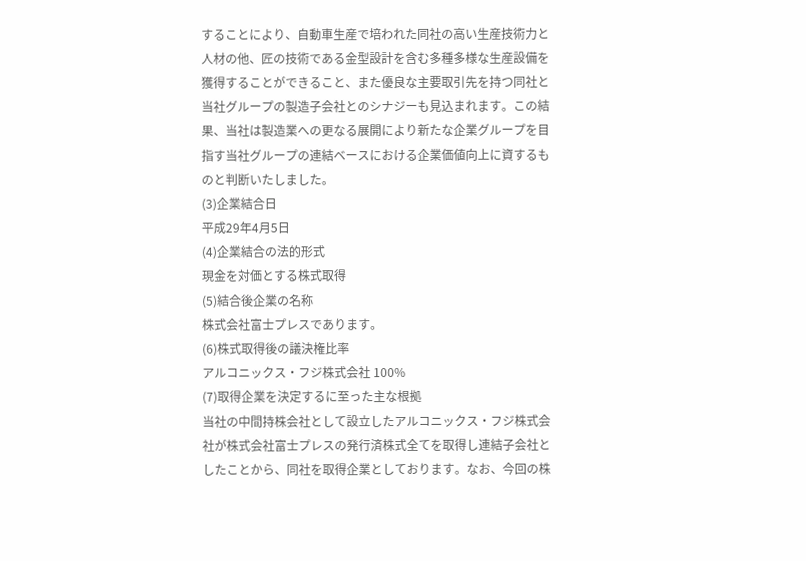することにより、自動車生産で培われた同社の高い生産技術力と人材の他、匠の技術である金型設計を含む多種多様な生産設備を獲得することができること、また優良な主要取引先を持つ同社と当社グループの製造子会社とのシナジーも見込まれます。この結果、当社は製造業への更なる展開により新たな企業グループを目指す当社グループの連結ベースにおける企業価値向上に資するものと判断いたしました。
(3)企業結合日
平成29年4月5日
(4)企業結合の法的形式
現金を対価とする株式取得
(5)結合後企業の名称
株式会社富士プレスであります。
(6)株式取得後の議決権比率
アルコニックス・フジ株式会社 100%
(7)取得企業を決定するに至った主な根拠
当社の中間持株会社として設立したアルコニックス・フジ株式会社が株式会社富士プレスの発行済株式全てを取得し連結子会社としたことから、同社を取得企業としております。なお、今回の株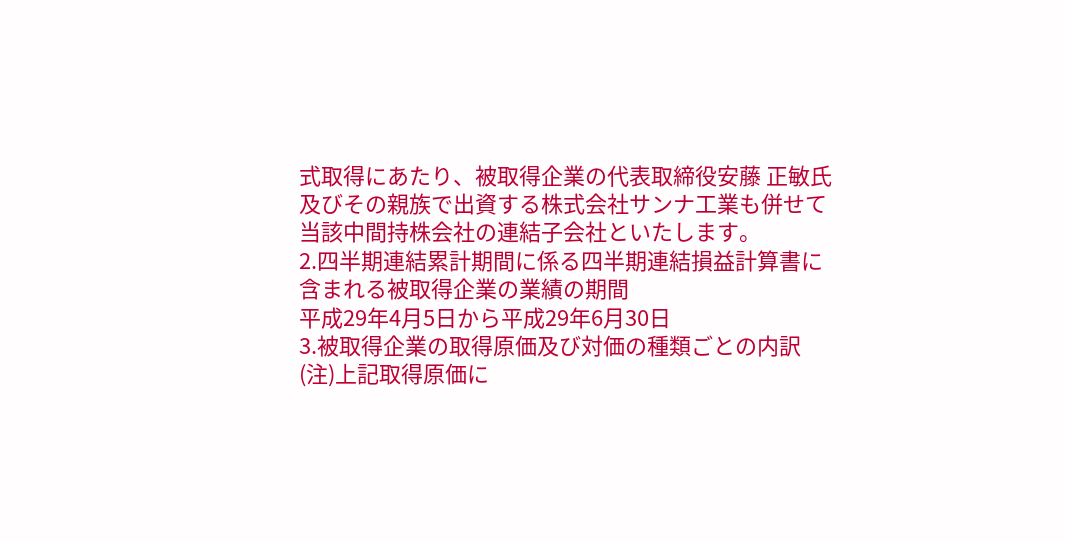式取得にあたり、被取得企業の代表取締役安藤 正敏氏及びその親族で出資する株式会社サンナ工業も併せて当該中間持株会社の連結子会社といたします。
2.四半期連結累計期間に係る四半期連結損益計算書に含まれる被取得企業の業績の期間
平成29年4月5日から平成29年6月30日
3.被取得企業の取得原価及び対価の種類ごとの内訳
(注)上記取得原価に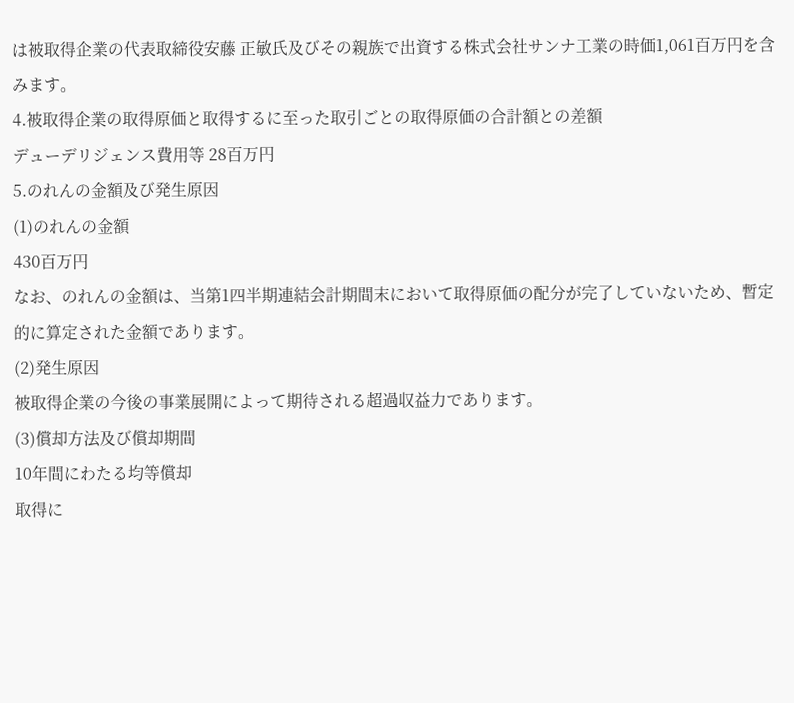は被取得企業の代表取締役安藤 正敏氏及びその親族で出資する株式会社サンナ工業の時価1,061百万円を含みます。
4.被取得企業の取得原価と取得するに至った取引ごとの取得原価の合計額との差額
デューデリジェンス費用等 28百万円
5.のれんの金額及び発生原因
(1)のれんの金額
430百万円
なお、のれんの金額は、当第1四半期連結会計期間末において取得原価の配分が完了していないため、暫定的に算定された金額であります。
(2)発生原因
被取得企業の今後の事業展開によって期待される超過収益力であります。
(3)償却方法及び償却期間
10年間にわたる均等償却
取得に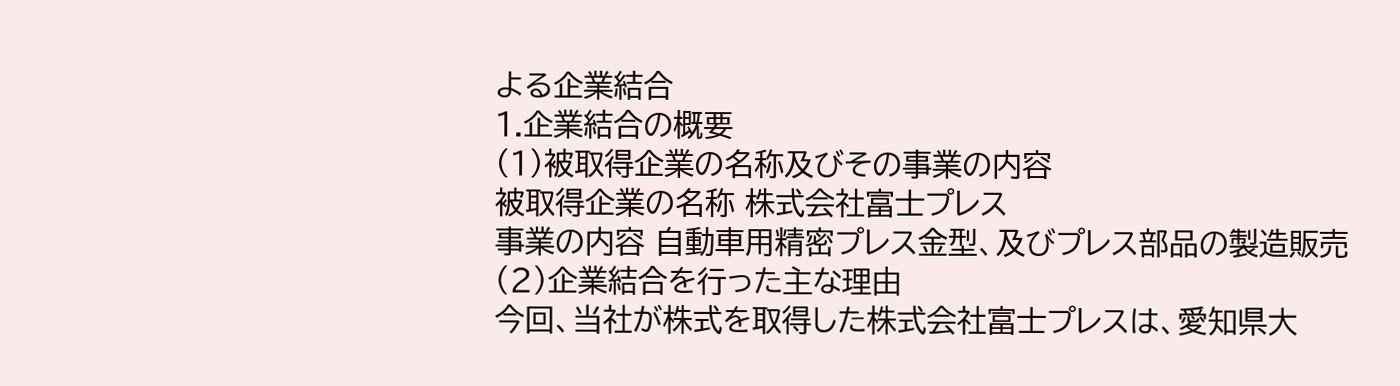よる企業結合
1.企業結合の概要
(1)被取得企業の名称及びその事業の内容
被取得企業の名称 株式会社富士プレス
事業の内容 自動車用精密プレス金型、及びプレス部品の製造販売
(2)企業結合を行った主な理由
今回、当社が株式を取得した株式会社富士プレスは、愛知県大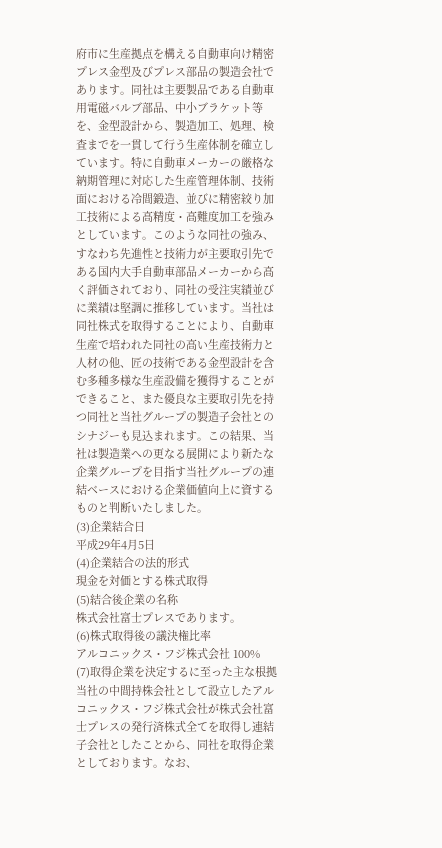府市に生産拠点を構える自動車向け精密プレス金型及びプレス部品の製造会社であります。同社は主要製品である自動車用電磁バルブ部品、中小ブラケット等を、金型設計から、製造加工、処理、検査までを一貫して行う生産体制を確立しています。特に自動車メーカーの厳格な納期管理に対応した生産管理体制、技術面における冷間鍛造、並びに精密絞り加工技術による高精度・高難度加工を強みとしています。このような同社の強み、すなわち先進性と技術力が主要取引先である国内大手自動車部品メーカーから高く評価されており、同社の受注実績並びに業績は堅調に推移しています。当社は同社株式を取得することにより、自動車生産で培われた同社の高い生産技術力と人材の他、匠の技術である金型設計を含む多種多様な生産設備を獲得することができること、また優良な主要取引先を持つ同社と当社グループの製造子会社とのシナジーも見込まれます。この結果、当社は製造業への更なる展開により新たな企業グループを目指す当社グループの連結ベースにおける企業価値向上に資するものと判断いたしました。
(3)企業結合日
平成29年4月5日
(4)企業結合の法的形式
現金を対価とする株式取得
(5)結合後企業の名称
株式会社富士プレスであります。
(6)株式取得後の議決権比率
アルコニックス・フジ株式会社 100%
(7)取得企業を決定するに至った主な根拠
当社の中間持株会社として設立したアルコニックス・フジ株式会社が株式会社富士プレスの発行済株式全てを取得し連結子会社としたことから、同社を取得企業としております。なお、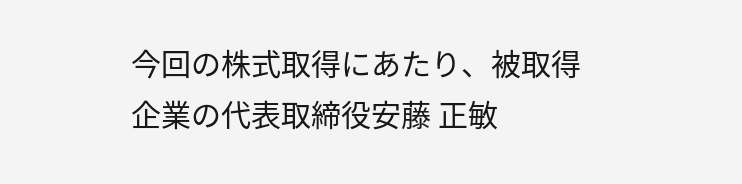今回の株式取得にあたり、被取得企業の代表取締役安藤 正敏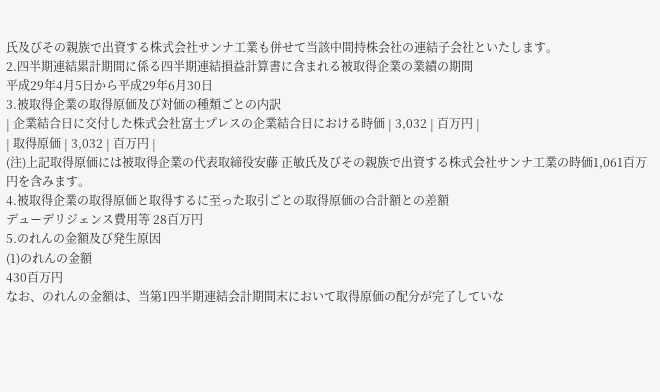氏及びその親族で出資する株式会社サンナ工業も併せて当該中間持株会社の連結子会社といたします。
2.四半期連結累計期間に係る四半期連結損益計算書に含まれる被取得企業の業績の期間
平成29年4月5日から平成29年6月30日
3.被取得企業の取得原価及び対価の種類ごとの内訳
| 企業結合日に交付した株式会社富士プレスの企業結合日における時価 | 3,032 | 百万円 |
| 取得原価 | 3,032 | 百万円 |
(注)上記取得原価には被取得企業の代表取締役安藤 正敏氏及びその親族で出資する株式会社サンナ工業の時価1,061百万円を含みます。
4.被取得企業の取得原価と取得するに至った取引ごとの取得原価の合計額との差額
デューデリジェンス費用等 28百万円
5.のれんの金額及び発生原因
(1)のれんの金額
430百万円
なお、のれんの金額は、当第1四半期連結会計期間末において取得原価の配分が完了していな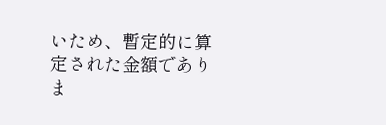いため、暫定的に算定された金額でありま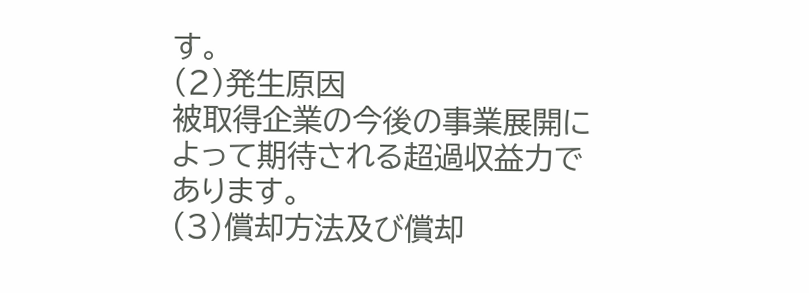す。
(2)発生原因
被取得企業の今後の事業展開によって期待される超過収益力であります。
(3)償却方法及び償却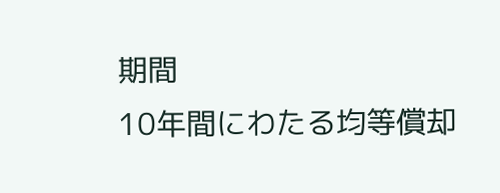期間
10年間にわたる均等償却